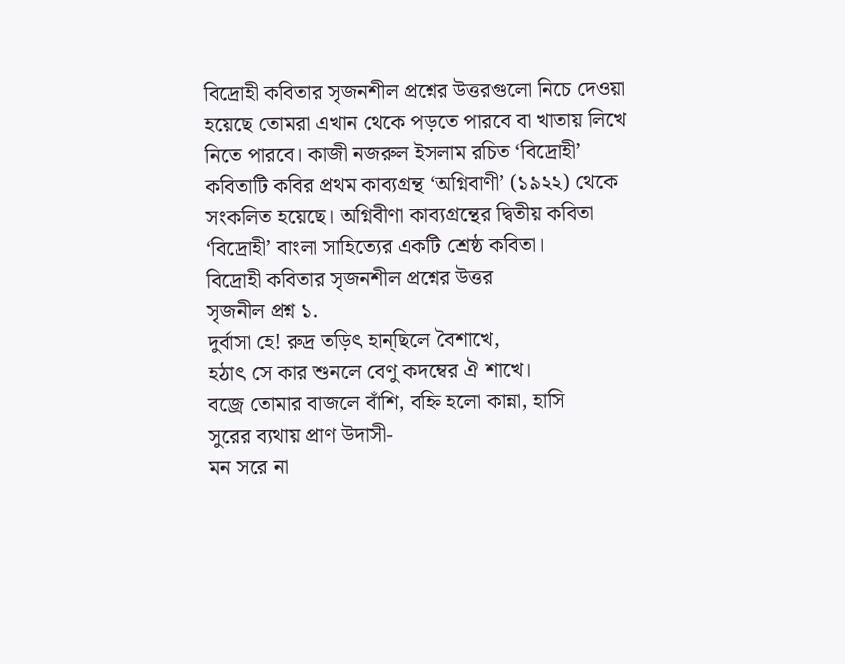বিদ্রোহী কবিতার সৃজনশীল প্রশ্নের উত্তরগুলো নিচে দেওয়া হয়েছে তোমরা এখান থেকে পড়তে পারবে বা খাতায় লিখে নিতে পারবে। কাজী নজরুল ইসলাম রচিত ‘বিদ্রোহী’ কবিতাটি কবির প্রথম কাব্যগ্রন্থ ‘অগ্নিবাণী’ (১৯২২) থেকে সংকলিত হয়েছে। অগ্নিবীণা কাব্যগ্রন্থের দ্বিতীয় কবিতা ‘বিদ্রোহী’ বাংলা সাহিত্যের একটি শ্রেষ্ঠ কবিতা।
বিদ্রোহী কবিতার সৃজনশীল প্রশ্নের উত্তর
সৃজনীল প্রশ্ন ১.
দুর্বাসা হে! রুদ্র তড়িৎ হান্ছিলে বৈশাখে,
হঠাৎ সে কার শুনলে বেণু কদম্বের ঐ শাখে।
বজ্রে তোমার বাজলে বাঁশি, বহ্নি হলো কান্না, হাসি
সুরের ব্যথায় প্রাণ উদাসী-
মন সরে না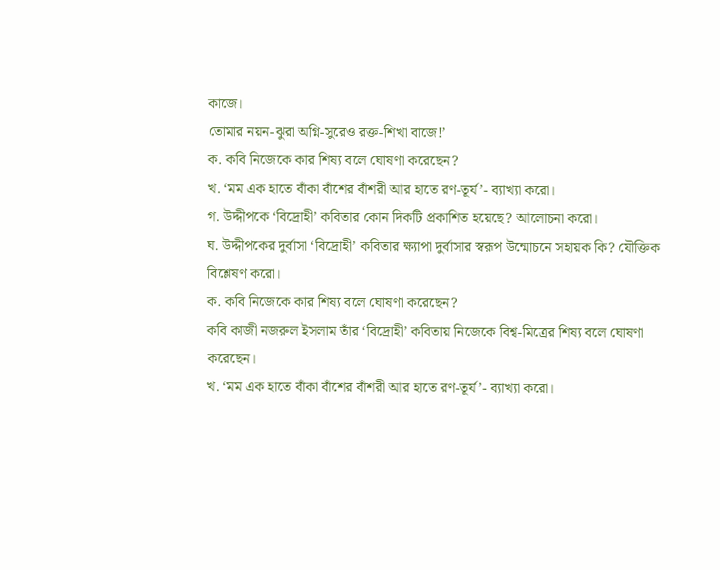কাজে।
তোমার নয়ন-ঝুরা অগ্নি-সুরেও রক্ত-শিখা বাজে!’
ক. কবি নিজেকে কার শিষ্য বলে ঘোষণা করেছেন?
খ. ‘মম এক হাতে বাঁকা বাঁশের বাঁশরী আর হাতে রণ-তূর্য’- ব্যাখ্যা করো।
গ. উদ্দীপকে ‘বিদ্রোহী’ কবিতার কোন দিকটি প্রকাশিত হয়েছে? আলোচনা করো।
ঘ. উদ্দীপকের দুর্বাসা ‘বিদ্রোহী’ কবিতার ক্ষ্যাপা দুর্বাসার স্বরূপ উন্মোচনে সহায়ক কি? যৌক্তিক বিশ্লেষণ করো।
ক. কবি নিজেকে কার শিষ্য বলে ঘোষণা করেছেন?
কবি কাজী নজরুল ইসলাম তাঁর ‘বিদ্রোহী’ কবিতায় নিজেকে বিশ্ব-মিত্রের শিষ্য বলে ঘোষণা করেছেন।
খ. ‘মম এক হাতে বাঁকা বাঁশের বাঁশরী আর হাতে রণ-তূর্য’- ব্যাখ্যা করো।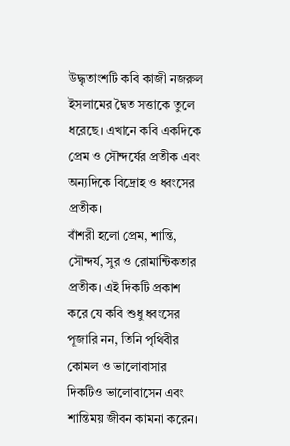উদ্ধৃতাংশটি কবি কাজী নজরুল ইসলামের দ্বৈত সত্তাকে তুলে ধরেছে। এখানে কবি একদিকে প্রেম ও সৌন্দর্যের প্রতীক এবং অন্যদিকে বিদ্রোহ ও ধ্বংসের প্রতীক।
বাঁশরী হলো প্রেম, শান্তি, সৌন্দর্য, সুর ও রোমান্টিকতার প্রতীক। এই দিকটি প্রকাশ করে যে কবি শুধু ধ্বংসের পূজারি নন, তিনি পৃথিবীর কোমল ও ভালোবাসার দিকটিও ভালোবাসেন এবং শান্তিময় জীবন কামনা করেন।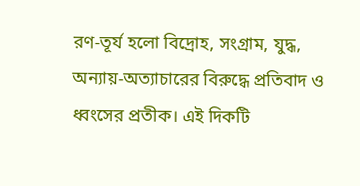রণ-তূর্য হলো বিদ্রোহ, সংগ্রাম, যুদ্ধ, অন্যায়-অত্যাচারের বিরুদ্ধে প্রতিবাদ ও ধ্বংসের প্রতীক। এই দিকটি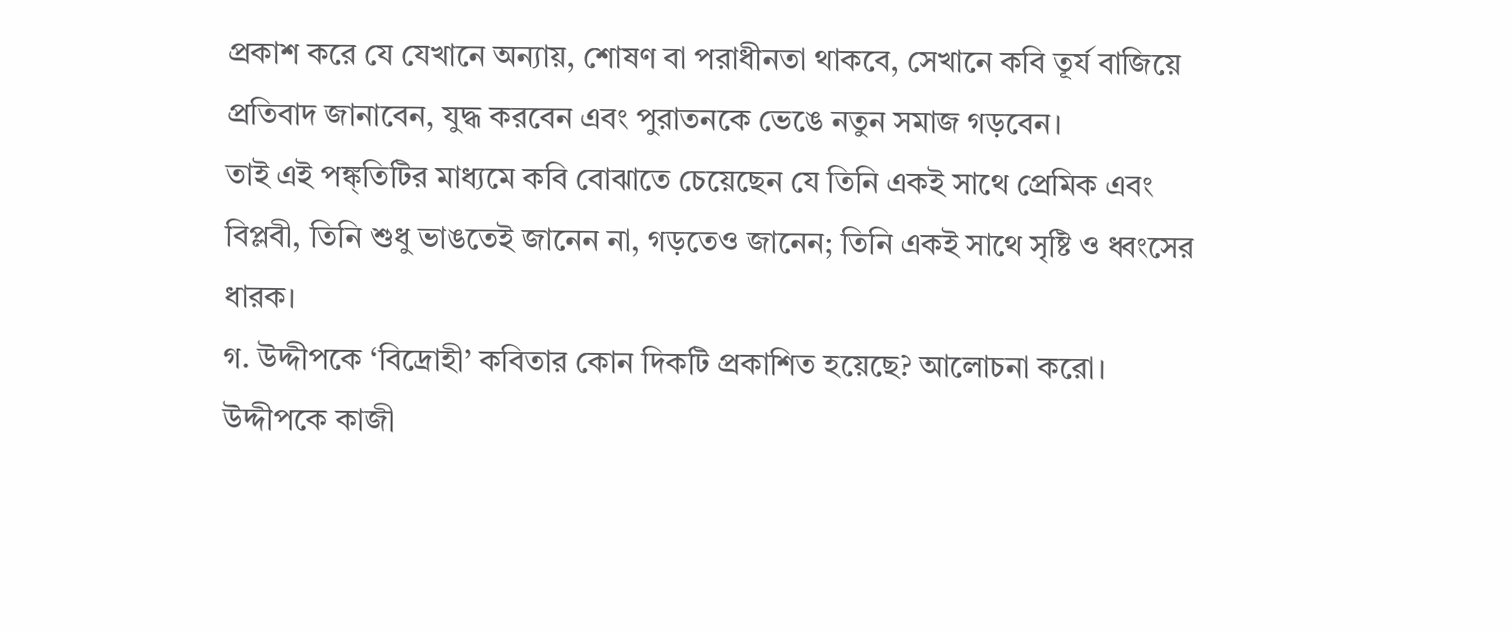প্রকাশ করে যে যেখানে অন্যায়, শোষণ বা পরাধীনতা থাকবে, সেখানে কবি তূর্য বাজিয়ে প্রতিবাদ জানাবেন, যুদ্ধ করবেন এবং পুরাতনকে ভেঙে নতুন সমাজ গড়বেন।
তাই এই পঙ্ক্তিটির মাধ্যমে কবি বোঝাতে চেয়েছেন যে তিনি একই সাথে প্রেমিক এবং বিপ্লবী, তিনি শুধু ভাঙতেই জানেন না, গড়তেও জানেন; তিনি একই সাথে সৃষ্টি ও ধ্বংসের ধারক।
গ. উদ্দীপকে ‘বিদ্রোহী’ কবিতার কোন দিকটি প্রকাশিত হয়েছে? আলোচনা করো।
উদ্দীপকে কাজী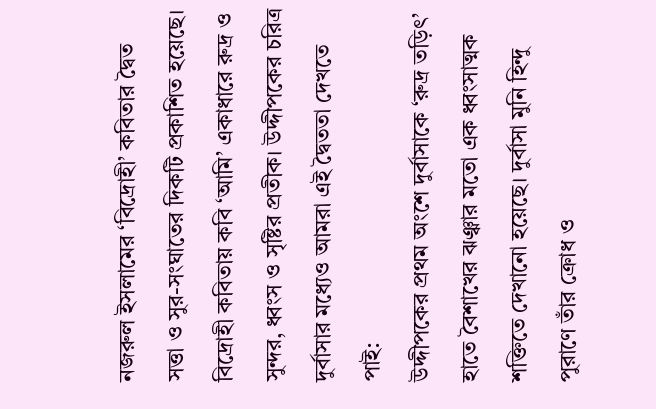নজরুল ইসলামের ‘বিদ্রোহী’ কবিতার দ্বৈত সত্তা ও সুর-সংঘাতের দিকটি প্রকাশিত হয়েছে।
বিদ্রোহী কবিতায় কবি ‘আমি’ একাধারে রুদ্র ও সুন্দর, ধ্বংস ও সৃষ্টির প্রতীক। উদ্দীপকের চরিত্র দুর্বাসার মধ্যেও আমরা এই দ্বৈততা দেখতে পাই:
উদ্দীপকের প্রথম অংশে দুর্বাসাকে ‘রুদ্র তড়িৎ’ হাতে বৈশাখের ঝঞ্ঝার মতো এক ধ্বংসাত্মক শক্তিতে দেখানো হয়েছে। দুর্বাসা মুনি হিন্দু পুরাণে তাঁর ক্রোধ ও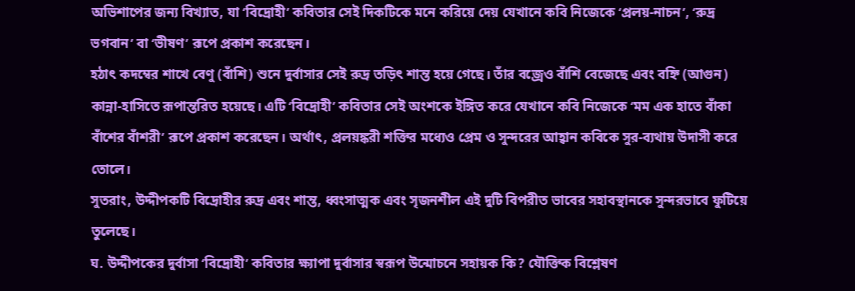অভিশাপের জন্য বিখ্যাত, যা ‘বিদ্রোহী’ কবিতার সেই দিকটিকে মনে করিয়ে দেয় যেখানে কবি নিজেকে ‘প্রলয়-নাচন’, ‘রুদ্র ভগবান’ বা ‘ভীষণ’ রূপে প্রকাশ করেছেন।
হঠাৎ কদম্বের শাখে বেণু (বাঁশি) শুনে দুর্বাসার সেই রুদ্র তড়িৎ শান্ত হয়ে গেছে। তাঁর বজ্রেও বাঁশি বেজেছে এবং বহ্নি (আগুন) কান্না-হাসিতে রূপান্তরিত হয়েছে। এটি ‘বিদ্রোহী’ কবিতার সেই অংশকে ইঙ্গিত করে যেখানে কবি নিজেকে ‘মম এক হাতে বাঁকা বাঁশের বাঁশরী’ রূপে প্রকাশ করেছেন। অর্থাৎ, প্রলয়ঙ্করী শক্তির মধ্যেও প্রেম ও সুন্দরের আহ্বান কবিকে সুর-ব্যথায় উদাসী করে তোলে।
সুতরাং, উদ্দীপকটি বিদ্রোহীর রুদ্র এবং শান্ত, ধ্বংসাত্মক এবং সৃজনশীল এই দুটি বিপরীত ভাবের সহাবস্থানকে সুন্দরভাবে ফুটিয়ে তুলেছে।
ঘ. উদ্দীপকের দুর্বাসা ‘বিদ্রোহী’ কবিতার ক্ষ্যাপা দুর্বাসার স্বরূপ উন্মোচনে সহায়ক কি? যৌক্তিক বিশ্লেষণ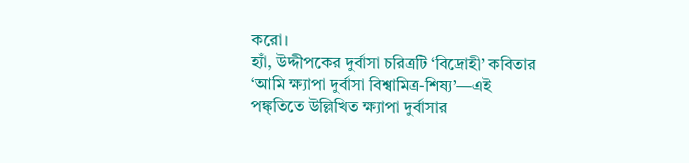করো।
হ্যাঁ, উদ্দীপকের দুর্বাসা চরিত্রটি ‘বিদ্রোহী’ কবিতার ‘আমি ক্ষ্যাপা দুর্বাসা বিশ্বামিত্র-শিষ্য’—এই পঙ্ক্তিতে উল্লিখিত ক্ষ্যাপা দুর্বাসার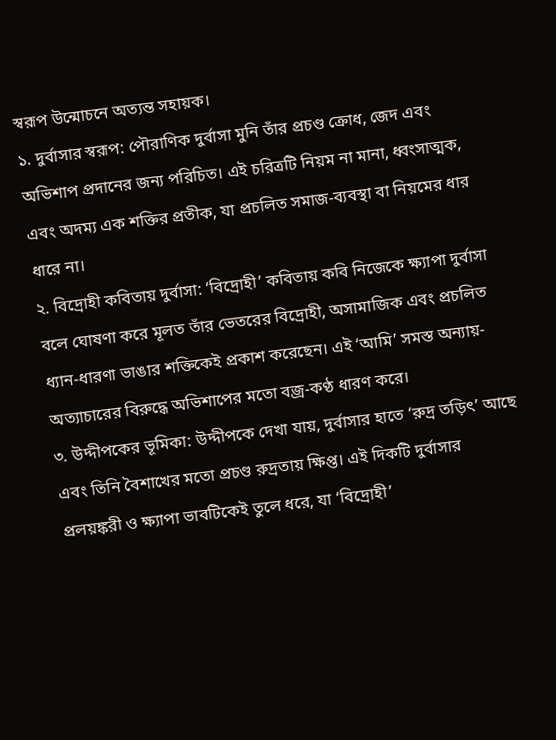স্বরূপ উন্মোচনে অত্যন্ত সহায়ক।
১. দুর্বাসার স্বরূপ: পৌরাণিক দুর্বাসা মুনি তাঁর প্রচণ্ড ক্রোধ, জেদ এবং অভিশাপ প্রদানের জন্য পরিচিত। এই চরিত্রটি নিয়ম না মানা, ধ্বংসাত্মক, এবং অদম্য এক শক্তির প্রতীক, যা প্রচলিত সমাজ-ব্যবস্থা বা নিয়মের ধার ধারে না।
২. বিদ্রোহী কবিতায় দুর্বাসা: ‘বিদ্রোহী’ কবিতায় কবি নিজেকে ক্ষ্যাপা দুর্বাসা বলে ঘোষণা করে মূলত তাঁর ভেতরের বিদ্রোহী, অসামাজিক এবং প্রচলিত ধ্যান-ধারণা ভাঙার শক্তিকেই প্রকাশ করেছেন। এই ‘আমি’ সমস্ত অন্যায়-অত্যাচারের বিরুদ্ধে অভিশাপের মতো বজ্র-কণ্ঠ ধারণ করে।
৩. উদ্দীপকের ভূমিকা: উদ্দীপকে দেখা যায়, দুর্বাসার হাতে ‘রুদ্র তড়িৎ’ আছে এবং তিনি বৈশাখের মতো প্রচণ্ড রুদ্রতায় ক্ষিপ্ত। এই দিকটি দুর্বাসার প্রলয়ঙ্করী ও ক্ষ্যাপা ভাবটিকেই তুলে ধরে, যা ‘বিদ্রোহী’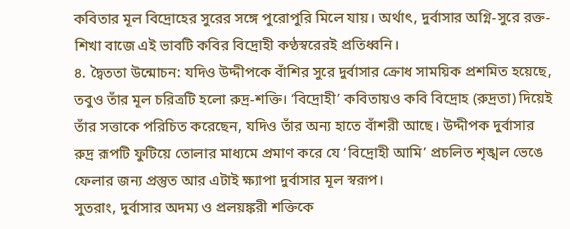কবিতার মূল বিদ্রোহের সুরের সঙ্গে পুরোপুরি মিলে যায়। অর্থাৎ, দুর্বাসার অগ্নি-সুরে রক্ত-শিখা বাজে এই ভাবটি কবির বিদ্রোহী কণ্ঠস্বরেরই প্রতিধ্বনি।
৪. দ্বৈততা উন্মোচন: যদিও উদ্দীপকে বাঁশির সুরে দুর্বাসার ক্রোধ সাময়িক প্রশমিত হয়েছে, তবুও তাঁর মূল চরিত্রটি হলো রুদ্র-শক্তি। ‘বিদ্রোহী’ কবিতায়ও কবি বিদ্রোহ (রুদ্রতা) দিয়েই তাঁর সত্তাকে পরিচিত করেছেন, যদিও তাঁর অন্য হাতে বাঁশরী আছে। উদ্দীপক দুর্বাসার রুদ্র রূপটি ফুটিয়ে তোলার মাধ্যমে প্রমাণ করে যে ‘বিদ্রোহী আমি’ প্রচলিত শৃঙ্খল ভেঙে ফেলার জন্য প্রস্তুত আর এটাই ক্ষ্যাপা দুর্বাসার মূল স্বরূপ।
সুতরাং, দুর্বাসার অদম্য ও প্রলয়ঙ্করী শক্তিকে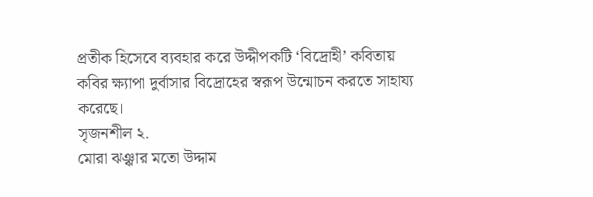প্রতীক হিসেবে ব্যবহার করে উদ্দীপকটি ‘বিদ্রোহী’ কবিতায় কবির ক্ষ্যাপা দুর্বাসার বিদ্রোহের স্বরূপ উন্মোচন করতে সাহায্য করেছে।
সৃজনশীল ২.
মোরা ঝঞ্ঝার মতো উদ্দাম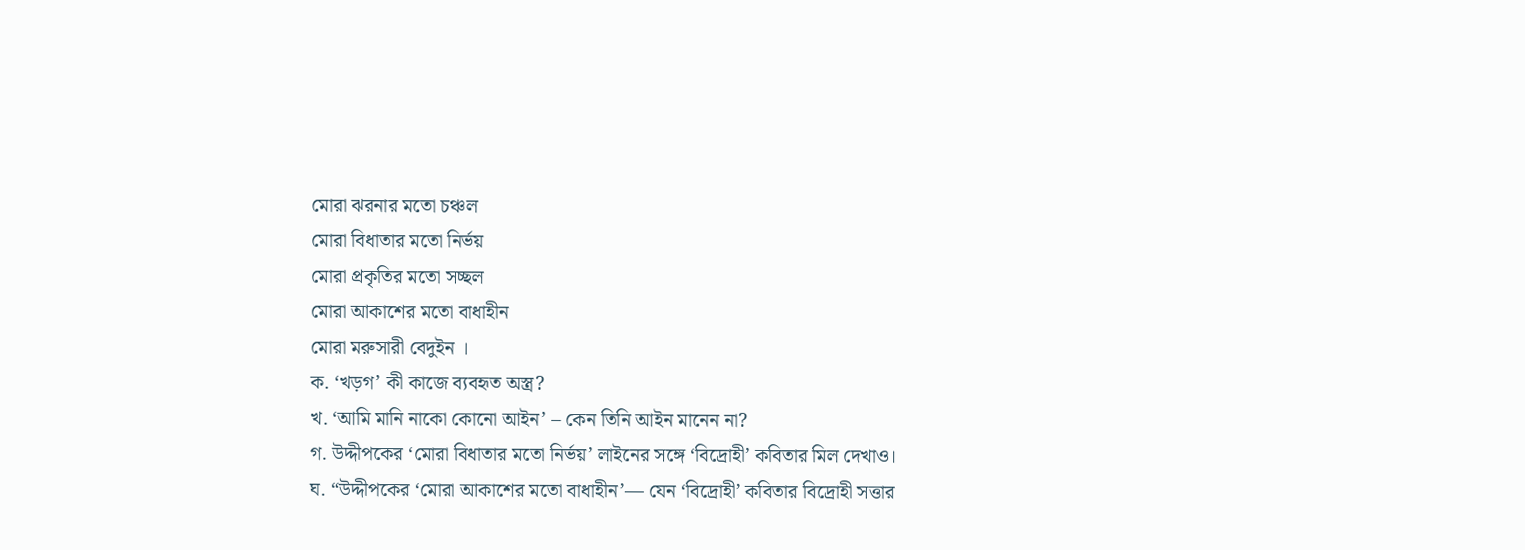মোরা ঝরনার মতো চঞ্চল
মোরা বিধাতার মতো নিৰ্ভয়
মোরা প্রকৃতির মতো সচ্ছল
মোরা আকাশের মতো বাধাহীন
মোরা মরুসারী বেদুইন ।
ক. ‘খড়গ’ কী কাজে ব্যবহৃত অস্ত্র?
খ. ‘আমি মানি নাকো কোনো আইন’ – কেন তিনি আইন মানেন না?
গ. উদ্দীপকের ‘মোরা বিধাতার মতো নির্ভয়’ লাইনের সঙ্গে ‘বিদ্রোহী’ কবিতার মিল দেখাও।
ঘ. “উদ্দীপকের ‘মোরা আকাশের মতো বাধাহীন’— যেন ‘বিদ্রোহী’ কবিতার বিদ্রোহী সত্তার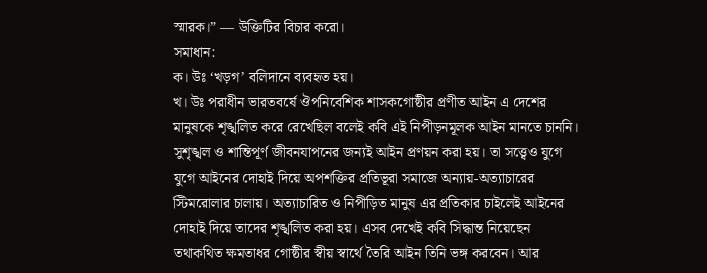স্মারক।” — উক্তিটির বিচার করো।
সমাধান:
ক। উঃ ‘খড়গ’ বলিদানে ব্যবহৃত হয়।
খ। উঃ পরাধীন ভারতবর্ষে ঔপনিবেশিক শাসকগোষ্ঠীর প্রণীত আইন এ দেশের মানুষকে শৃঙ্খলিত করে রেখেছিল বলেই কবি এই নিপীড়নমূলক আইন মানতে চাননি।
সুশৃঙ্খল ও শান্তিপূর্ণ জীবনযাপনের জন্যই আইন প্রণয়ন করা হয়। তা সত্ত্বেও যুগে যুগে আইনের দোহাই দিয়ে অপশক্তির প্রতিভূরা সমাজে অন্যায়-অত্যাচারের স্টিমরোলার চালায়। অত্যাচারিত ও নিপীড়িত মানুষ এর প্রতিকার চাইলেই আইনের দোহাই দিয়ে তাদের শৃঙ্খলিত করা হয়। এসব দেখেই কবি সিদ্ধান্ত নিয়েছেন তথাকথিত ক্ষমতাধর গোষ্ঠীর স্বীয় স্বার্থে তৈরি আইন তিনি ভঙ্গ করবেন। আর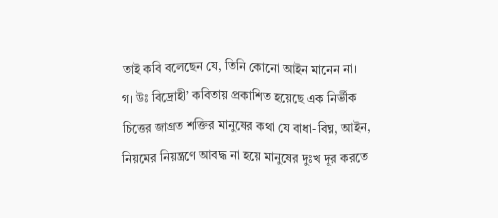তাই কবি বলেছেন যে, তিনি কোনো আইন মানেন না।
গ। উঃ বিদ্রোহী’ কবিতায় প্রকাশিত হয়েছে এক নির্ভীক চিত্তের জাগ্রত শক্তির মানুষের কথা যে বাধা-বিঘ্ন, আইন, নিয়মের নিয়ন্ত্রণে আবদ্ধ না হয়ে মানুষের দুঃখ দূর করতে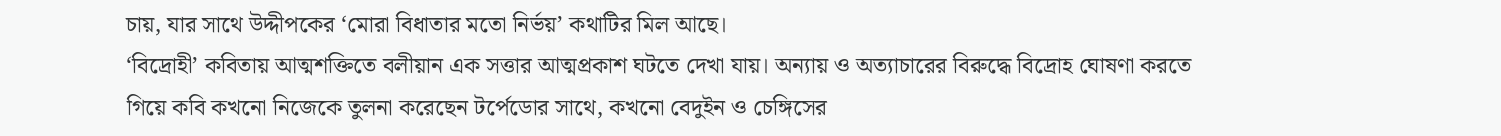চায়, যার সাথে উদ্দীপকের ‘মোরা বিধাতার মতো নির্ভয়’ কথাটির মিল আছে।
‘বিদ্রোহী’ কবিতায় আত্মশক্তিতে বলীয়ান এক সত্তার আত্মপ্রকাশ ঘটতে দেখা যায়। অন্যায় ও অত্যাচারের বিরুদ্ধে বিদ্রোহ ঘোষণা করতে গিয়ে কবি কখনো নিজেকে তুলনা করেছেন টর্পেডোর সাথে, কখনো বেদুইন ও চেঙ্গিসের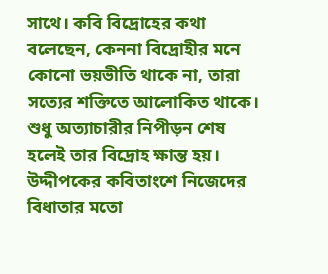সাথে। কবি বিদ্রোহের কথা বলেছেন, কেননা বিদ্রোহীর মনে কোনো ভয়ভীতি থাকে না, তারা সত্যের শক্তিতে আলোকিত থাকে। শুধু অত্যাচারীর নিপীড়ন শেষ হলেই তার বিদ্রোহ ক্ষান্ত হয়।
উদ্দীপকের কবিতাংশে নিজেদের বিধাতার মতো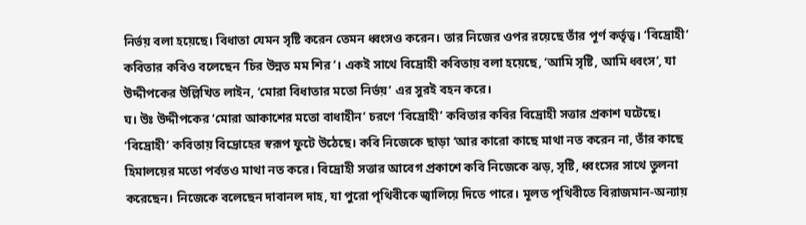নির্ভয় বলা হয়েছে। বিধাতা যেমন সৃষ্টি করেন তেমন ধ্বংসও করেন। তার নিজের ওপর রয়েছে তাঁর পূর্ণ কর্তৃত্ব। ‘বিদ্রোহী’ কবিতার কবিও বলেছেন ‘চির উন্নত মম শির’। একই সাথে বিদ্রোহী কবিতায় বলা হয়েছে, ‘আমি সৃষ্টি, আমি ধ্বংস’, যা উদ্দীপকের উল্লিখিত লাইন, ‘মোরা বিধাতার মতো নির্ভয়’ এর সুরই বহন করে।
ঘ। উঃ উদ্দীপকের ‘মোরা আকাশের মতো বাধাহীন’ চরণে ‘বিদ্রোহী’ কবিতার কবির বিদ্রোহী সত্তার প্রকাশ ঘটেছে।
‘বিদ্রোহী’ কবিতায় বিদ্রোহের স্বরূপ ফুটে উঠেছে। কবি নিজেকে ছাড়া ‘আর কারো কাছে মাথা নত করেন না, তাঁর কাছে হিমালয়ের মতো পর্বতও মাথা নত করে। বিদ্রোহী সত্তার আবেগ প্রকাশে কবি নিজেকে ঝড়, সৃষ্টি, ধ্বংসের সাথে তুলনা করেছেন। নিজেকে বলেছেন দাবানল দাহ, যা পুরো পৃথিবীকে জ্বালিয়ে দিতে পারে। মূলত পৃথিবীতে বিরাজমান-অন্যায়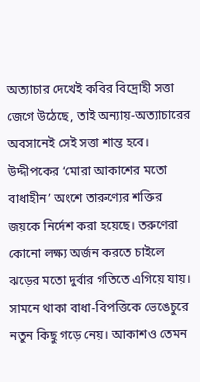অত্যাচার দেখেই কবির বিদ্রোহী সত্তা জেগে উঠেছে, তাই অন্যায়-অত্যাচারের অবসানেই সেই সত্তা শান্ত হবে।
উদ্দীপকের ‘মোরা আকাশের মতো বাধাহীন’ অংশে তারুণ্যের শক্তির জয়কে নির্দেশ করা হয়েছে। তরুণেরা কোনো লক্ষ্য অর্জন করতে চাইলে ঝড়ের মতো দুর্বার গতিতে এগিয়ে যায়। সামনে থাকা বাধা-বিপত্তিকে ভেঙেচুরে নতুন কিছু গড়ে নেয়। আকাশও তেমন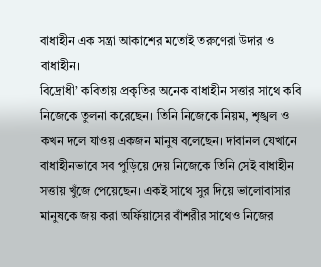বাধাহীন এক সন্ত্রা আকাশের মতোই তরুণেরা উদার ও বাধাহীন।
বিদ্রোধী’ কবিতায় প্রকৃতির অনেক বাধাহীন সত্তার সাথে কবি নিজেকে তুলনা করেছেন। তিনি নিজেকে নিয়ম, শৃঙ্খল ও কখন দলে যাওয় একজন মানুষ বলেছেন। দাবানল যেখানে বাধাহীনভাবে সব পুড়িয়ে দেয় নিজেকে তিনি সেই বাধাহীন সত্তায় খুঁজে পেয়েছেন। একই সাথে সুর দিয়ে ভালোবাসার মানুষকে জয় করা অর্ফিয়াসের বাঁশরীর সাথেও নিজের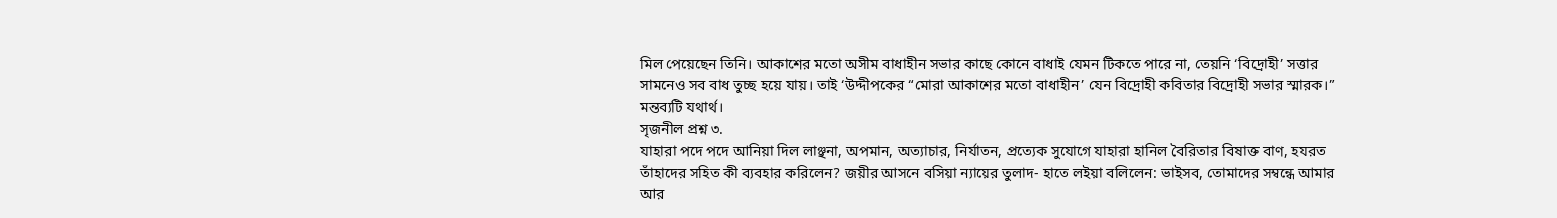মিল পেয়েছেন তিনি। আকাশের মতো অসীম বাধাহীন সভার কাছে কোনে বাধাই যেমন টিকতে পারে না, তেয়নি ‘বিদ্রোহী’ সত্তার সামনেও সব বাধ তুচ্ছ হয়ে যায়। তাই ‘উদ্দীপকের “মোরা আকাশের মতো বাধাহীন’ যেন বিদ্রোহী কবিতার বিদ্রোহী সভার স্মারক।” মন্তব্যটি যথার্থ।
সৃজনীল প্রশ্ন ৩.
যাহারা পদে পদে আনিয়া দিল লাঞ্ছনা, অপমান, অত্যাচার, নির্যাতন, প্রত্যেক সুযোগে যাহারা হানিল বৈরিতার বিষাক্ত বাণ, হযরত তাঁহাদের সহিত কী ব্যবহার করিলেন? জয়ীর আসনে বসিয়া ন্যায়ের তুলাদ- হাতে লইয়া বলিলেন: ভাইসব, তোমাদের সম্বন্ধে আমার আর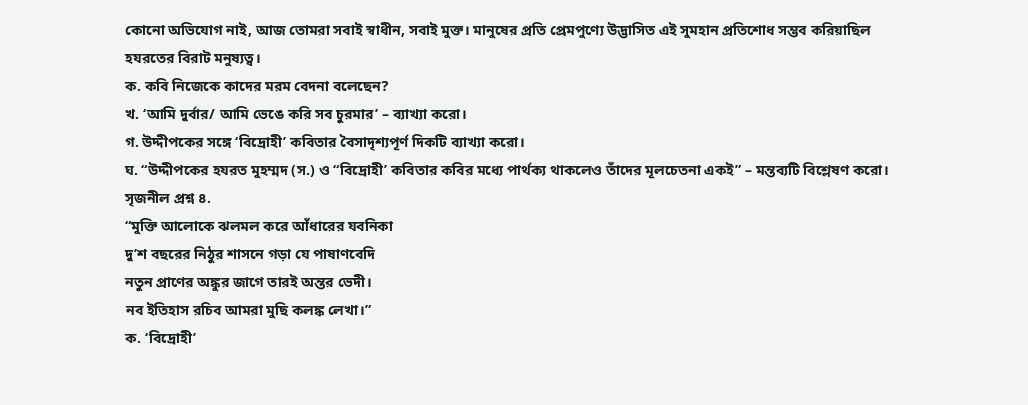কোনো অভিযোগ নাই, আজ তোমরা সবাই স্বাধীন, সবাই মুক্ত। মানুষের প্রতি প্রেমপুণ্যে উদ্ভাসিত এই সুমহান প্রতিশোধ সম্ভব করিয়াছিল হযরতের বিরাট মনুষ্যত্ব।
ক. কবি নিজেকে কাদের মরম বেদনা বলেছেন?
খ. ‘আমি দুর্বার/ আমি ভেঙে করি সব চুরমার’ – ব্যাখ্যা করো।
গ. উদ্দীপকের সঙ্গে ‘বিদ্রোহী’ কবিতার বৈসাদৃশ্যপূর্ণ দিকটি ব্যাখ্যা করো।
ঘ. “উদ্দীপকের হযরত মুহম্মদ (স.) ও “বিদ্রোহী’ কবিতার কবির মধ্যে পার্থক্য থাকলেও তাঁদের মূলচেতনা একই” – মন্তব্যটি বিশ্লেষণ করো।
সৃজনীল প্রশ্ন ৪.
“মুক্তি আলোকে ঝলমল করে আঁধারের যবনিকা
দু’শ বছরের নিঠুর শাসনে গড়া যে পাষাণবেদি
নতুন প্রাণের অঙ্কুর জাগে তারই অন্তর ভেদী।
নব ইতিহাস রচিব আমরা মুছি কলঙ্ক লেখা।”
ক. ‘বিদ্রোহী’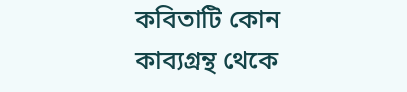কবিতাটি কোন কাব্যগ্রন্থ থেকে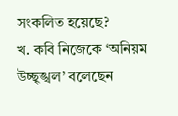সংকলিত হয়েছে?
খ. কবি নিজেকে ‘অনিয়ম উচ্ছৃঙ্খল’ বলেছেন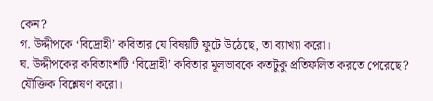কেন?
গ. উদ্দীপকে ‘বিদ্রোহী’ কবিতার যে বিষয়টি ফুটে উঠেছে, তা ব্যাখ্যা করো।
ঘ. উদ্দীপকের কবিতাংশটি ‘বিদ্রোহী’ কবিতার মূলভাবকে কতটুকু প্রতিফলিত করতে পেরেছে? যৌক্তিক বিশ্লেষণ করো।